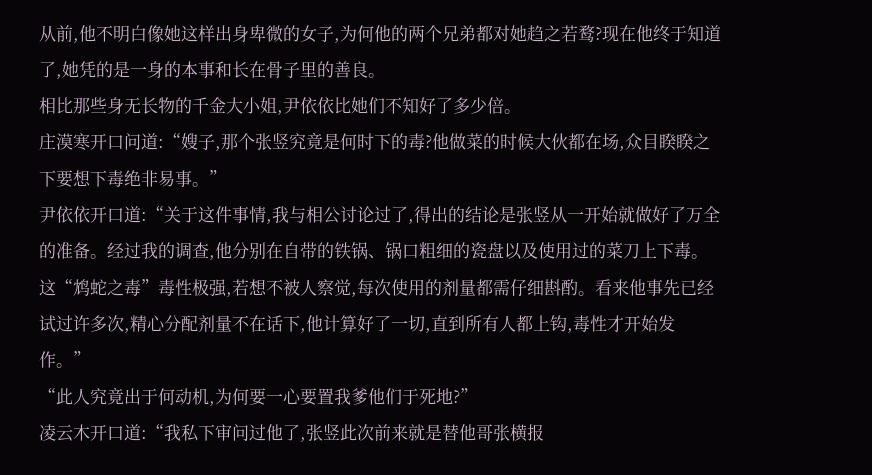从前,他不明白像她这样出身卑微的女子,为何他的两个兄弟都对她趋之若鹜?现在他终于知道了,她凭的是一身的本事和长在骨子里的善良。
相比那些身无长物的千金大小姐,尹依依比她们不知好了多少倍。
庄漠寒开口问道:“嫂子,那个张竖究竟是何时下的毒?他做菜的时候大伙都在场,众目睽睽之下要想下毒绝非易事。”
尹依依开口道:“关于这件事情,我与相公讨论过了,得出的结论是张竖从一开始就做好了万全的准备。经过我的调查,他分别在自带的铁锅、锅口粗细的瓷盘以及使用过的菜刀上下毒。这“鸩蛇之毒”毒性极强,若想不被人察觉,每次使用的剂量都需仔细斟酌。看来他事先已经试过许多次,精心分配剂量不在话下,他计算好了一切,直到所有人都上钩,毒性才开始发作。”
“此人究竟出于何动机,为何要一心要置我爹他们于死地?”
凌云木开口道:“我私下审问过他了,张竖此次前来就是替他哥张横报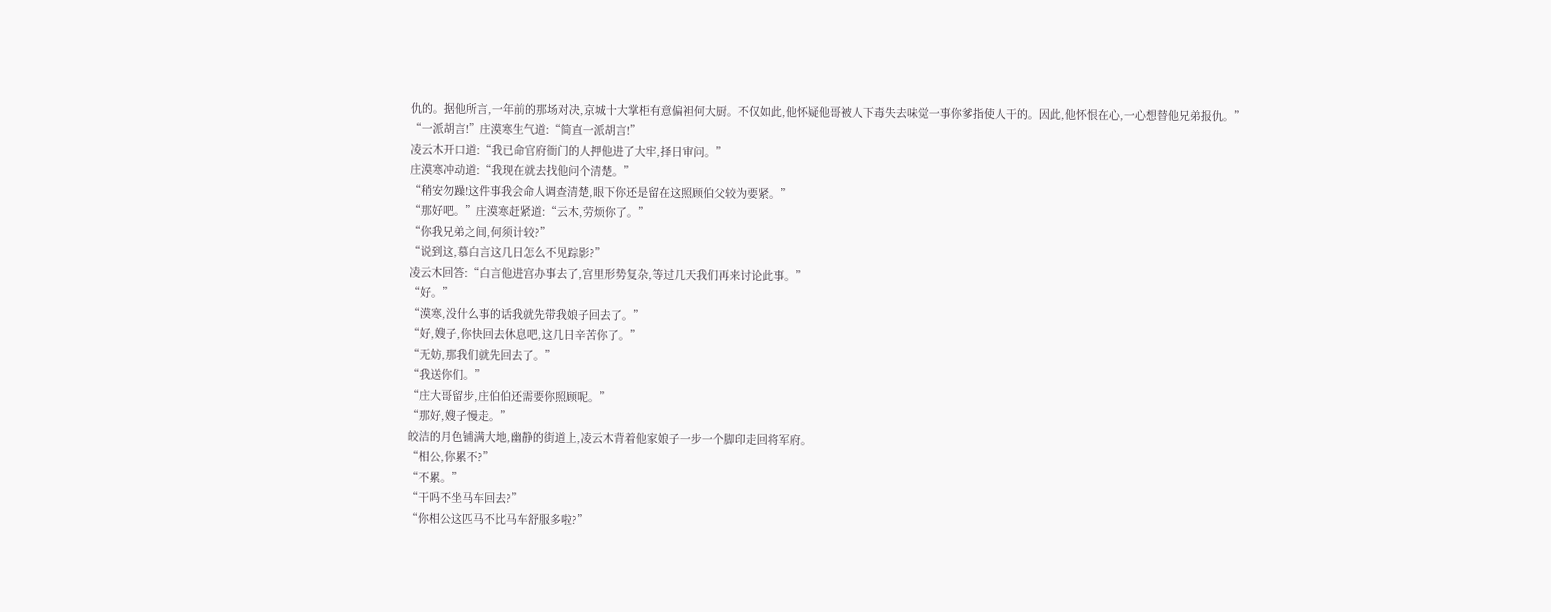仇的。据他所言,一年前的那场对决,京城十大掌柜有意偏袒何大厨。不仅如此,他怀疑他哥被人下毒失去味觉一事你爹指使人干的。因此,他怀恨在心,一心想替他兄弟报仇。”
“一派胡言!”庄漠寒生气道:“简直一派胡言!”
凌云木开口道:“我已命官府衙门的人押他进了大牢,择日审问。”
庄漠寒冲动道:“我现在就去找他问个清楚。”
“稍安勿躁!这件事我会命人调查清楚,眼下你还是留在这照顾伯父较为要紧。”
“那好吧。”庄漠寒赶紧道:“云木,劳烦你了。”
“你我兄弟之间,何须计较?”
“说到这,慕白言这几日怎么不见踪影?”
凌云木回答:“白言他进宫办事去了,宫里形势复杂,等过几天我们再来讨论此事。”
“好。”
“漠寒,没什么事的话我就先带我娘子回去了。”
“好,嫂子,你快回去休息吧,这几日辛苦你了。”
“无妨,那我们就先回去了。”
“我送你们。”
“庄大哥留步,庄伯伯还需要你照顾呢。”
“那好,嫂子慢走。”
皎洁的月色铺满大地,幽静的街道上,凌云木背着他家娘子一步一个脚印走回将军府。
“相公,你累不?”
“不累。”
“干吗不坐马车回去?”
“你相公这匹马不比马车舒服多啦?”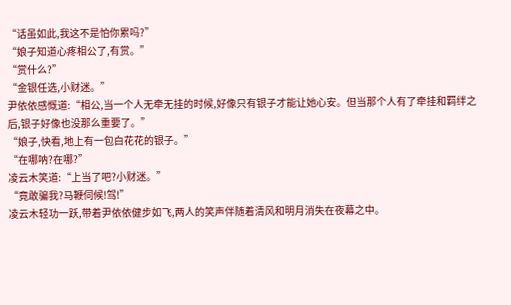“话虽如此,我这不是怕你累吗?”
“娘子知道心疼相公了,有赏。”
“赏什么?”
“金银任选,小财迷。”
尹依依感慨道:“相公,当一个人无牵无挂的时候,好像只有银子才能让她心安。但当那个人有了牵挂和羁绊之后,银子好像也没那么重要了。”
“娘子,快看,地上有一包白花花的银子。”
“在哪呐?在哪?”
凌云木笑道:“上当了吧?小财迷。”
“竟敢骗我?马鞭伺候!驾!”
凌云木轻功一跃,带着尹依依健步如飞,两人的笑声伴随着清风和明月消失在夜幕之中。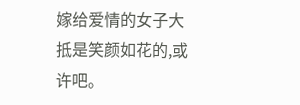嫁给爱情的女子大抵是笑颜如花的,或许吧。